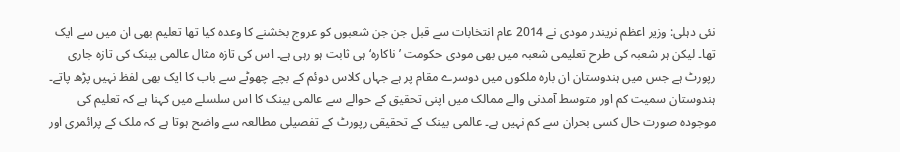نئی دہلی: وزیر اعظم نریندر مودی نے 2014 عام انتخابات سے قبل جن جن شعبوں کو عروج بخشنے کا وعدہ کیا تھا تعلیم بھی ان میں سے ایک تھا۔ لیکن ہر شعبہ کی طرح تعلیمی شعبہ میں بھی مودی حکومت ’ناکارہ‘ ہی ثابت ہو رہی ہے۔ اس کی تازہ مثال عالمی بینک کی تازہ جاری رپورٹ ہے جس میں ہندوستان ان بارہ ملکوں میں دوسرے مقام پر ہے جہاں کلاس دوئم کے بچے چھوٹے سے باب کا ایک بھی لفظ نہیں پڑھ پاتے۔ ہندوستان سمیت کم اور متوسط آمدنی والے ممالک میں اپنی تحقیق کے حوالے سے عالمی بینک کا اس سلسلے میں کہنا ہے کہ تعلیم کی موجودہ صورت حال کسی بحران سے کم نہیں ہے۔ عالمی بینک کے تحقیقی رپورٹ کے تفصیلی مطالعہ سے واضح ہوتا ہے کہ ملک کے پرائمری اور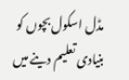مڈل اسکول بچوں کو بنیادی تعلیم دینے میں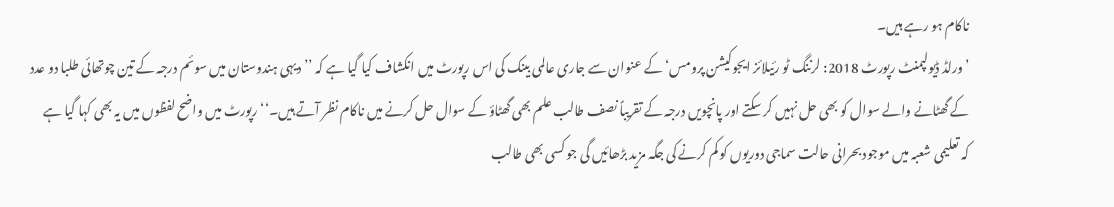ناکام ہو رہے ہیں۔
’ورلڈ ڈیولپمنٹ رپورٹ 2018: لرننگ ٹو رئیلائز ایجوکیشن پرومس‘ کے عنوان سے جاری عالمی بینک کی اس رپورٹ میں انکشاف کیا گیا ہے کہ ’’دیہی ہندوستان میں سوئم درجہ کے تین چوتھائی طلبا دو عدد کے گھٹانے والے سوال کو بھی حل نہیں کر سکتے اور پانچویں درجہ کے تقریباً نصف طالب علم بھی گھٹاؤ کے سوال حل کرنے میں ناکام نظر آتے ہیں۔‘‘ رپورٹ میں واضح لفظوں میں یہ بھی کہا گیا ہے کہ تعلیمی شعبہ میں موجود بحرانی حالت سماجی دوریوں کو کم کرنے کی جگہ مزید بڑھائیں گی جو کسی بھی طالب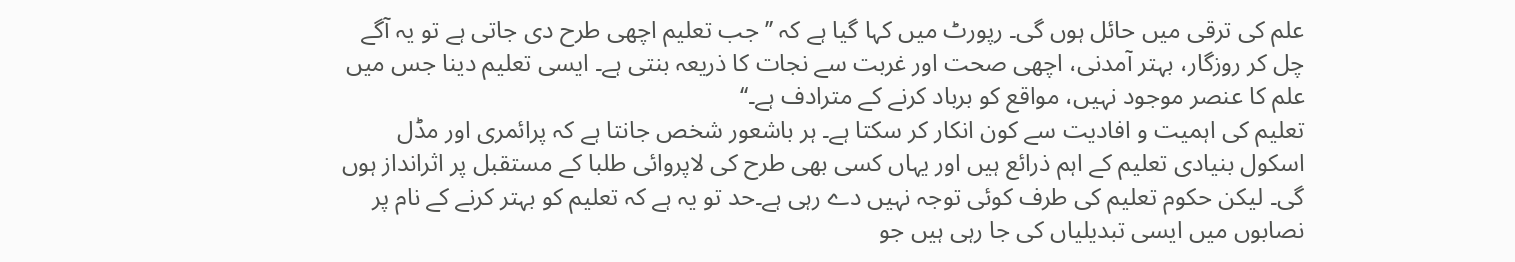علم کی ترقی میں حائل ہوں گی۔ رپورٹ میں کہا گیا ہے کہ ’’جب تعلیم اچھی طرح دی جاتی ہے تو یہ آگے چل کر روزگار، بہتر آمدنی، اچھی صحت اور غربت سے نجات کا ذریعہ بنتی ہے۔ ایسی تعلیم دینا جس میں علم کا عنصر موجود نہیں، مواقع کو برباد کرنے کے مترادف ہے۔‘‘
تعلیم کی اہمیت و افادیت سے کون انکار کر سکتا ہے۔ ہر باشعور شخص جانتا ہے کہ پرائمری اور مڈل اسکول بنیادی تعلیم کے اہم ذرائع ہیں اور یہاں کسی بھی طرح کی لاپروائی طلبا کے مستقبل پر اثرانداز ہوں گی۔ لیکن حکوم تعلیم کی طرف کوئی توجہ نہیں دے رہی ہے۔حد تو یہ ہے کہ تعلیم کو بہتر کرنے کے نام پر نصابوں میں ایسی تبدیلیاں کی جا رہی ہیں جو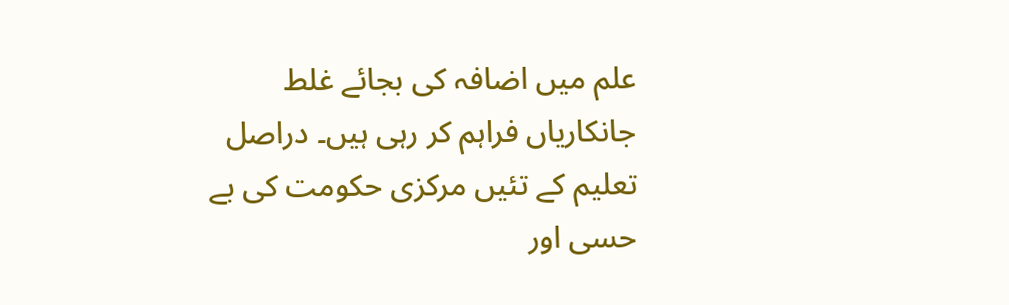علم میں اضافہ کی بجائے غلط جانکاریاں فراہم کر رہی ہیں۔ دراصل تعلیم کے تئیں مرکزی حکومت کی بے حسی اور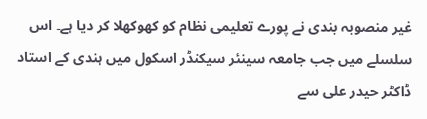غیر منصوبہ بندی نے پورے تعلیمی نظام کو کھوکھلا کر دیا ہے۔ اس سلسلے میں جب جامعہ سینئر سیکنڈر اسکول میں ہندی کے استاد ڈاکٹر حیدر علی سے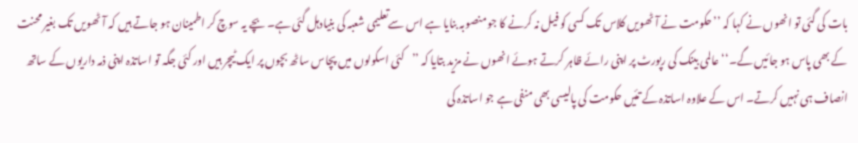بات کی گئی تو انھوں نے کہا کہ ’’حکومت نے آٹھویں کلاس تک کسی کو فیل نہ کرنے کا جو منصوبہ بنایا ہے اس سےتعلیمی شعبہ کی بنیادہل گئی ہے۔ بچے یہ سوچ کر اطمینان ہو جاتے ہیں کہ آٹھویں تک بغیر محنت کے بھی پاس ہو جائیں گے۔‘‘ عالمی بینک کی رپورٹ پر اپنی رائے ظاہر کرتے ہوئے انھوں نے مزید بتایا کہ ’’کئی اسکولوں میں پچاس ساٹھ بچوں پر ایک ٹیچر ہیں اور کئی جگہ تو اساتذہ اپنی ذمہ داریوں کے ساتھ انصاف ہی نہیں کرتے۔ اس کے علاوہ اساتذہ کے تئیں حکومت کی پالیسی بھی منفی ہے جو اساتذہ کی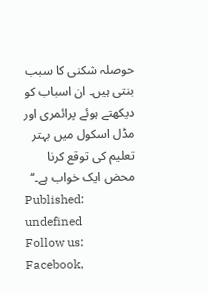حوصلہ شکنی کا سبب بنتی ہیں۔ ان اسباب کو دیکھتے ہوئے پرائمری اور مڈل اسکول میں بہتر تعلیم کی توقع کرنا محض ایک خواب ہے۔‘‘
Published: undefined
Follow us: Facebook,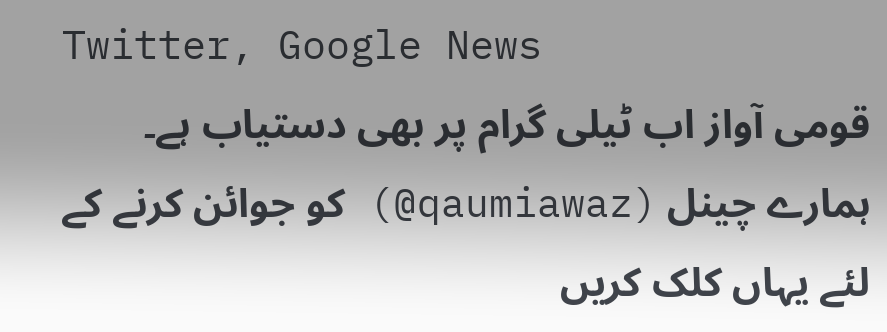Twitter, Google News
قومی آواز اب ٹیلی گرام پر بھی دستیاب ہے۔ ہمارے چینل (qaumiawaz@) کو جوائن کرنے کے لئے یہاں کلک کریں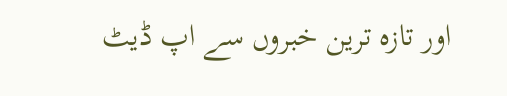اور تازہ ترین خبروں سے اپ ڈیٹ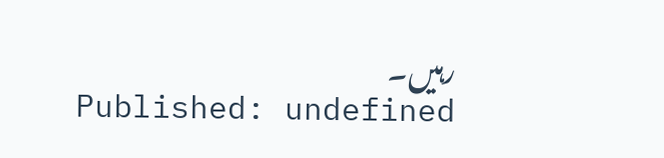رہیں۔
Published: undefined